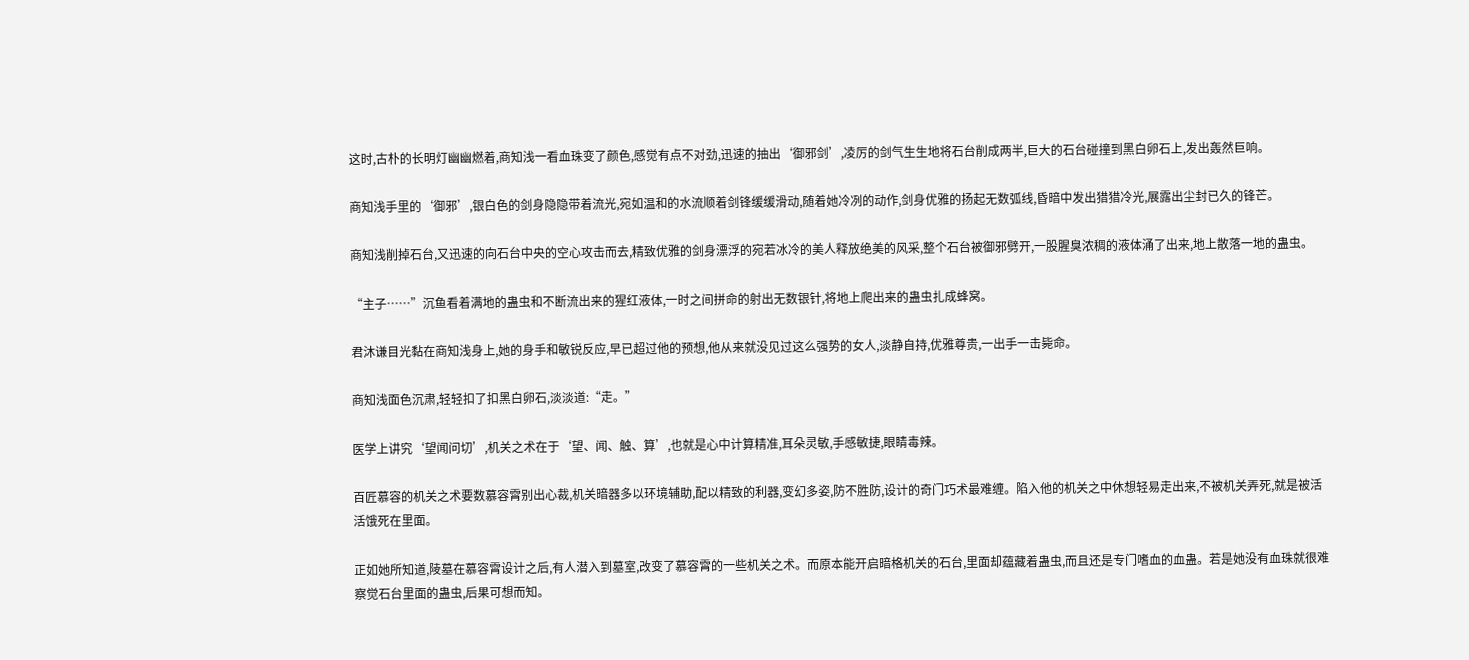这时,古朴的长明灯幽幽燃着,商知浅一看血珠变了颜色,感觉有点不对劲,迅速的抽出‘御邪剑’,凌厉的剑气生生地将石台削成两半,巨大的石台碰撞到黑白卵石上,发出轰然巨响。

商知浅手里的‘御邪’,银白色的剑身隐隐带着流光,宛如温和的水流顺着剑锋缓缓滑动,随着她冷冽的动作,剑身优雅的扬起无数弧线,昏暗中发出猎猎冷光,展露出尘封已久的锋芒。

商知浅削掉石台,又迅速的向石台中央的空心攻击而去,精致优雅的剑身漂浮的宛若冰冷的美人释放绝美的风采,整个石台被御邪劈开,一股腥臭浓稠的液体涌了出来,地上散落一地的蛊虫。

“主子……”沉鱼看着满地的蛊虫和不断流出来的猩红液体,一时之间拼命的射出无数银针,将地上爬出来的蛊虫扎成蜂窝。

君沐谦目光黏在商知浅身上,她的身手和敏锐反应,早已超过他的预想,他从来就没见过这么强势的女人,淡静自持,优雅尊贵,一出手一击毙命。

商知浅面色沉肃,轻轻扣了扣黑白卵石,淡淡道:“走。”

医学上讲究‘望闻问切’,机关之术在于‘望、闻、触、算’,也就是心中计算精准,耳朵灵敏,手感敏捷,眼睛毒辣。

百匠慕容的机关之术要数慕容霄别出心裁,机关暗器多以环境辅助,配以精致的利器,变幻多姿,防不胜防,设计的奇门巧术最难缠。陷入他的机关之中休想轻易走出来,不被机关弄死,就是被活活饿死在里面。

正如她所知道,陵墓在慕容霄设计之后,有人潜入到墓室,改变了慕容霄的一些机关之术。而原本能开启暗格机关的石台,里面却蕴藏着蛊虫,而且还是专门嗜血的血蛊。若是她没有血珠就很难察觉石台里面的蛊虫,后果可想而知。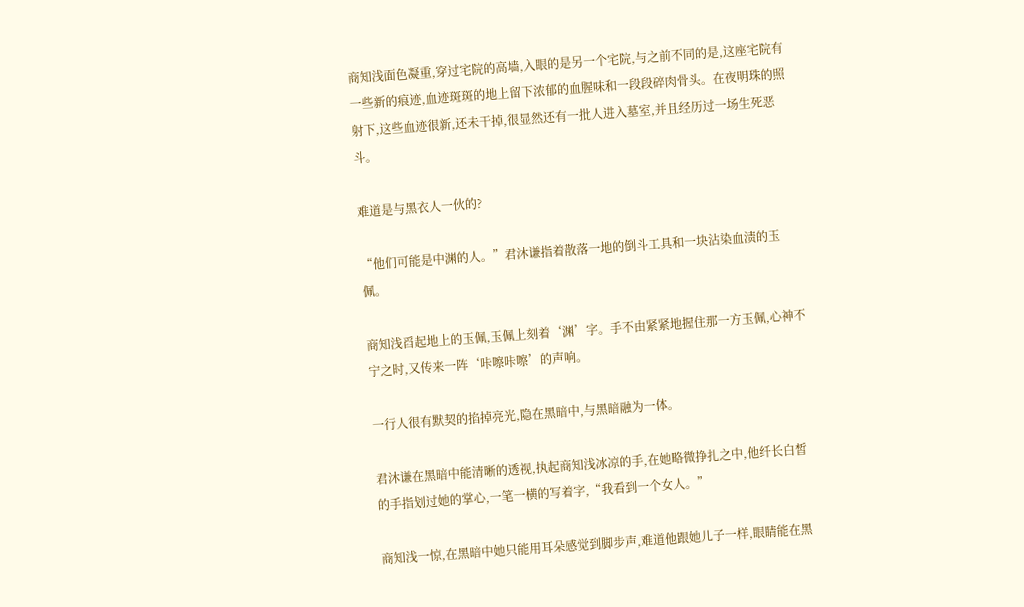商知浅面色凝重,穿过宅院的高墙,入眼的是另一个宅院,与之前不同的是,这座宅院有一些新的痕迹,血迹斑斑的地上留下浓郁的血腥味和一段段碎肉骨头。在夜明珠的照射下,这些血迹很新,还未干掉,很显然还有一批人进入墓室,并且经历过一场生死恶斗。

难道是与黑衣人一伙的?

“他们可能是中渊的人。”君沐谦指着散落一地的倒斗工具和一块沾染血渍的玉佩。

商知浅舀起地上的玉佩,玉佩上刻着‘渊’字。手不由紧紧地握住那一方玉佩,心神不宁之时,又传来一阵‘咔嚓咔嚓’的声响。

一行人很有默契的掐掉亮光,隐在黑暗中,与黑暗融为一体。

君沐谦在黑暗中能清晰的透视,执起商知浅冰凉的手,在她略微挣扎之中,他纤长白皙的手指划过她的掌心,一笔一横的写着字,“我看到一个女人。”

商知浅一惊,在黑暗中她只能用耳朵感觉到脚步声,难道他跟她儿子一样,眼睛能在黑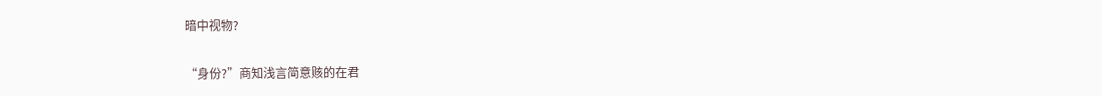暗中视物?

“身份?”商知浅言简意赅的在君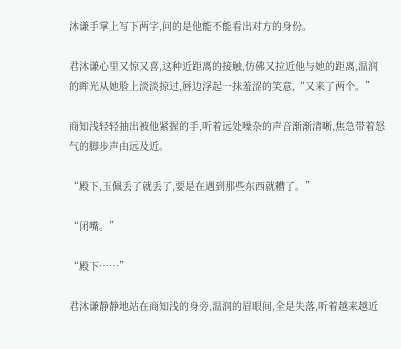沐谦手掌上写下两字,问的是他能不能看出对方的身份。

君沐谦心里又惊又喜,这种近距离的接触,仿佛又拉近他与她的距离,温润的眸光从她脸上淡淡掠过,唇边浮起一抹羞涩的笑意,“又来了两个。”

商知浅轻轻抽出被他紧握的手,听着远处噪杂的声音渐渐清晰,焦急带着怒气的脚步声由远及近。

“殿下,玉佩丢了就丢了,要是在遇到那些东西就糟了。”

“闭嘴。”

“殿下……”

君沐谦静静地站在商知浅的身旁,温润的眉眼间,全是失落,听着越来越近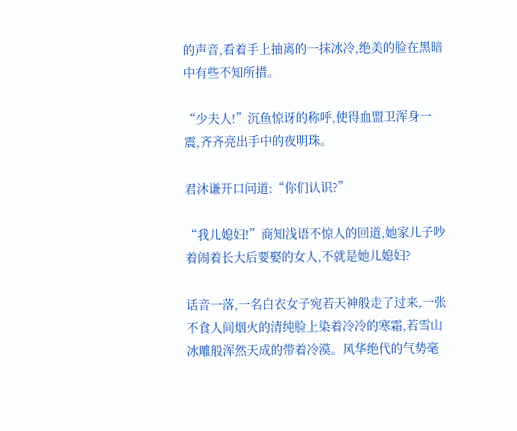的声音,看着手上抽离的一抹冰冷,绝美的脸在黑暗中有些不知所措。

“少夫人!”沉鱼惊讶的称呼,使得血盟卫浑身一震,齐齐亮出手中的夜明珠。

君沐谦开口问道:“你们认识?”

“我儿媳妇!”商知浅语不惊人的回道,她家儿子吵着闹着长大后要娶的女人,不就是她儿媳妇?

话音一落,一名白衣女子宛若天神般走了过来,一张不食人间烟火的清纯脸上染着冷冷的寒霜,若雪山冰雕般浑然天成的带着冷漠。风华绝代的气势毫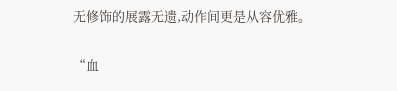无修饰的展露无遗,动作间更是从容优雅。

“血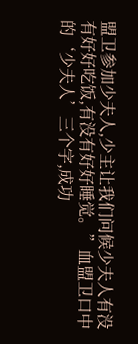盟卫参加少夫人,少主让我们问候少夫人有没有好好吃饭,有没有好好睡觉。”血盟卫口中的‘少夫人’三个字,成功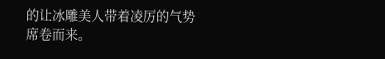的让冰雕美人带着凌厉的气势席卷而来。